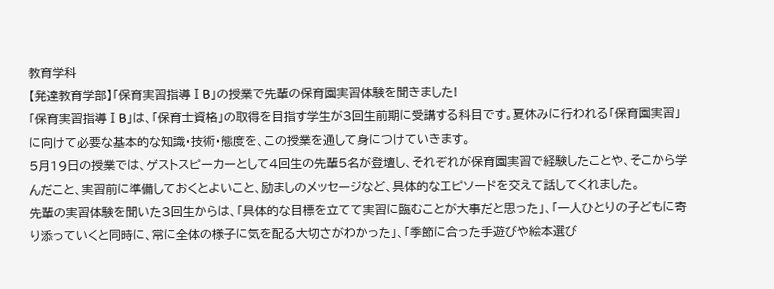教育学科
【発達教育学部】「保育実習指導ⅠB」の授業で先輩の保育園実習体験を聞きました!
「保育実習指導ⅠB」は、「保育士資格」の取得を目指す学生が3回生前期に受講する科目です。夏休みに行われる「保育園実習」に向けて必要な基本的な知識・技術・態度を、この授業を通して身につけていきます。
5月19日の授業では、ゲストスピーカーとして4回生の先輩5名が登壇し、それぞれが保育園実習で経験したことや、そこから学んだこと、実習前に準備しておくとよいこと、励ましのメッセージなど、具体的なエピソードを交えて話してくれました。
先輩の実習体験を聞いた3回生からは、「具体的な目標を立てて実習に臨むことが大事だと思った」、「一人ひとりの子どもに寄り添っていくと同時に、常に全体の様子に気を配る大切さがわかった」、「季節に合った手遊びや絵本選び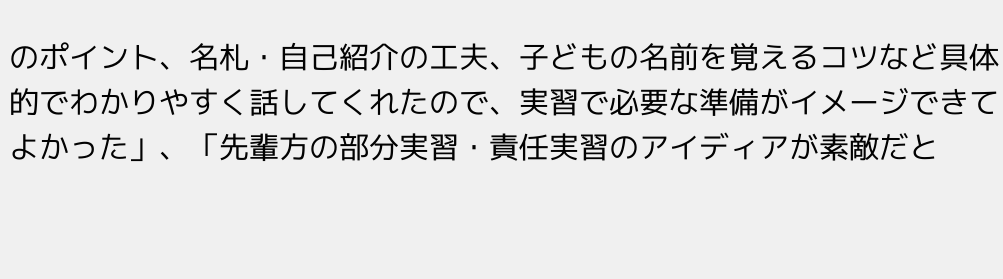のポイント、名札・自己紹介の工夫、子どもの名前を覚えるコツなど具体的でわかりやすく話してくれたので、実習で必要な準備がイメージできてよかった」、「先輩方の部分実習・責任実習のアイディアが素敵だと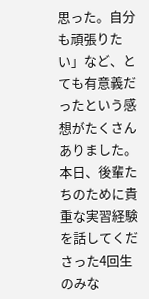思った。自分も頑張りたい」など、とても有意義だったという感想がたくさんありました。
本日、後輩たちのために貴重な実習経験を話してくださった4回生のみな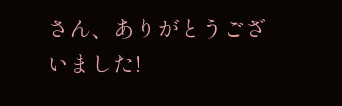さん、ありがとうございました!